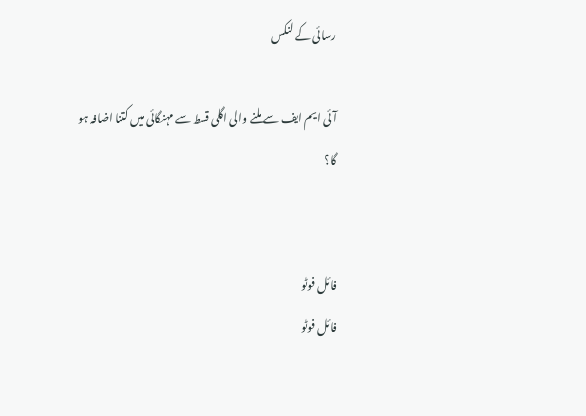رسائی کے لنکس

آئی ایم ایف سے ملنے والی اگلی قسط سے مہنگائی میں کتنا اضافہ ہو گا؟


فائل فوٹو
فائل فوٹو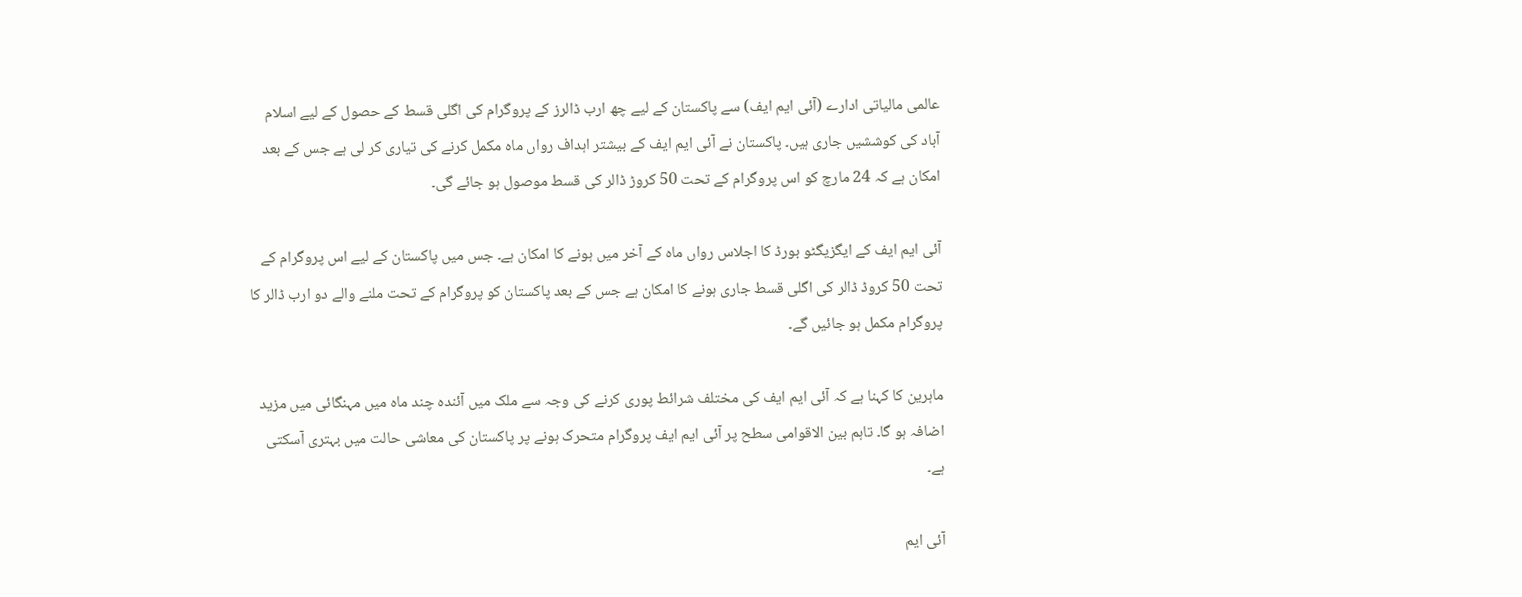عالمی مالیاتی ادارے (آئی ایم ایف) سے پاکستان کے لیے چھ ارب ڈالرز کے پروگرام کی اگلی قسط کے حصول کے لیے اسلام آباد کی کوششیں جاری ہیں۔ پاکستان نے آئی ایم ایف کے بیشتر اہداف رواں ماہ مکمل کرنے کی تیاری کر لی ہے جس کے بعد امکان ہے کہ 24 مارچ کو اس پروگرام کے تحت 50 کروڑ ڈالر کی قسط موصول ہو جائے گی۔

آئی ایم ایف کے ایگزیگٹو بورڈ کا اجلاس رواں ماہ کے آخر میں ہونے کا امکان ہے۔ جس میں پاکستان کے لیے اس پروگرام کے تحت 50 کروڈ ڈالر کی اگلی قسط جاری ہونے کا امکان ہے جس کے بعد پاکستان کو پروگرام کے تحت ملنے والے دو ارب ڈالر کا پروگرام مکمل ہو جائیں گے۔

ماہرین کا کہنا ہے کہ آئی ایم ایف کی مختلف شرائط پوری کرنے کی وجہ سے ملک میں آئندہ چند ماہ میں مہنگائی میں مزید اضافہ ہو گا۔ تاہم بین الاقوامی سطح پر آئی ایم ایف پروگرام متحرک ہونے پر پاکستان کی معاشی حالت میں بہتری آسکتی ہے۔

آئی ایم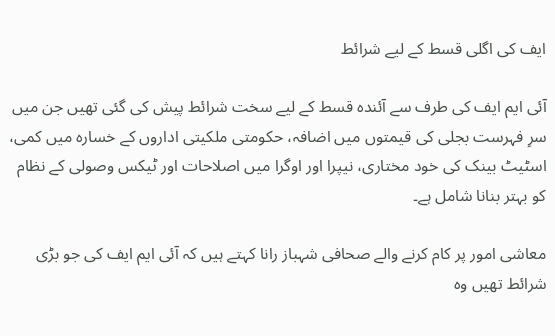ایف کی اگلی قسط کے لیے شرائط

آئی ایم ایف کی طرف سے آئندہ قسط کے لیے سخت شرائط پیش کی گئی تھیں جن میں سرِ فہرست بجلی کی قیمتوں میں اضافہ، حکومتی ملکیتی اداروں کے خسارہ میں کمی، اسٹیٹ بینک کی خود مختاری، نیپرا اور اوگرا میں اصلاحات اور ٹیکس وصولی کے نظام کو بہتر بنانا شامل ہے۔

معاشی امور پر کام کرنے والے صحافی شہباز رانا کہتے ہیں کہ آئی ایم ایف کی جو بڑی شرائط تھیں وہ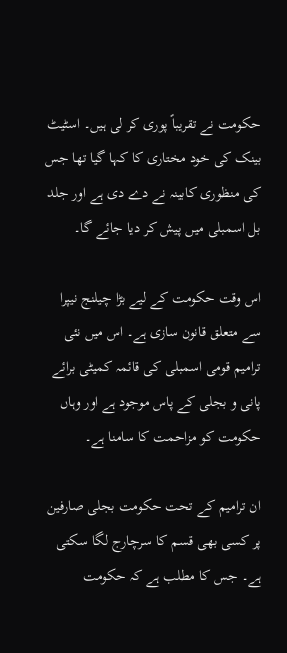حکومت نے تقریباً پوری کر لی ہیں۔ اسٹیٹ بینک کی خود مختاری کا کہا گیا تھا جس کی منظوری کابینہ نے دے دی ہے اور جلد بل اسمبلی میں پیش کر دیا جائے گا۔

اس وقت حکومت کے لیے بڑا چیلنج نیپرا سے متعلق قانون سازی ہے۔ اس میں نئی ترامیم قومی اسمبلی کی قائمہ کمیٹی برائے پانی و بجلی کے پاس موجود ہے اور وہاں حکومت کو مزاحمت کا سامنا ہے۔

ان ترامیم کے تحت حکومت بجلی صارفین پر کسی بھی قسم کا سرچارج لگا سکتی ہے۔ جس کا مطلب ہے کہ حکومت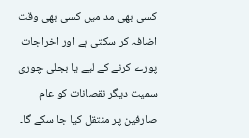کسی بھی مد میں کسی بھی وقت اضافہ کر سکتی ہے اور اخراجات پورے کرنے کے لیے یا بجلی چوری سمیت دیگر نقصانات کو عام صارفین پر منتقل کیا جا سکے گا۔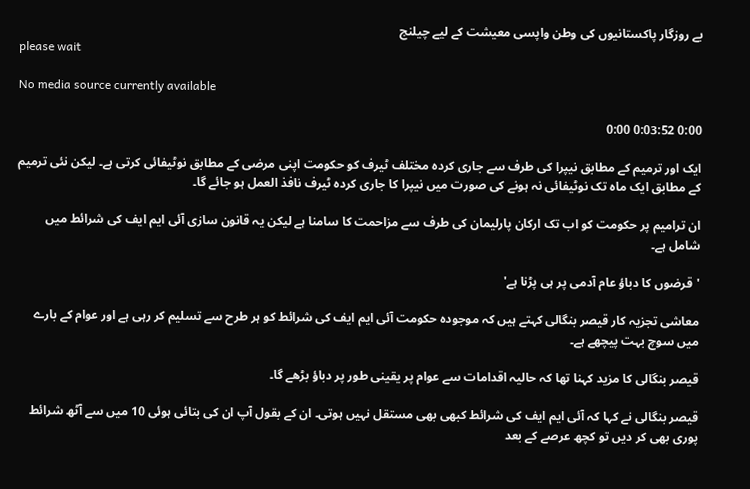بے روزگار پاکستانیوں کی وطن واپسی معیشت کے لیے چیلنج
please wait

No media source currently available

0:00 0:03:52 0:00

ایک اور ترمیم کے مطابق نیپرا کی طرف سے جاری کردہ مختلف ٹیرف کو حکومت اپنی مرضی کے مطابق نوٹیفائی کرتی ہے۔ لیکن نئی ترمیم کے مطابق ایک ماہ تک نوٹیفائی نہ ہونے کی صورت میں نیپرا کا جاری کردہ ٹیرف نافذ العمل ہو جائے گا۔

ان ترامیم پر حکومت کو اب تک ارکان پارلیمان کی طرف سے مزاحمت کا سامنا ہے لیکن یہ قانون سازی آئی ایم ایف کی شرائط میں شامل ہے۔

'قرضوں کا دباؤ عام آدمی پر ہی پڑنا ہے'

معاشی تجزیہ کار قیصر بنگالی کہتے ہیں کہ موجودہ حکومت آئی ایم ایف کی شرائط کو ہر طرح سے تسلیم کر رہی ہے اور عوام کے بارے میں سوچ بہت پیچھے ہے۔

قیصر بنگالی کا مزید کہنا تھا کہ حالیہ اقدامات سے عوام پر یقینی طور پر دباؤ بڑھے گا۔

قیصر بنگالی نے کہا کہ آئی ایم ایف کی شرائط کبھی بھی مستقل نہیں ہوتی۔ ان کے بقول آپ ان کی بتائی ہوئی 10 میں سے آٹھ شرائط پوری بھی کر دیں تو کچھ عرصے کے بعد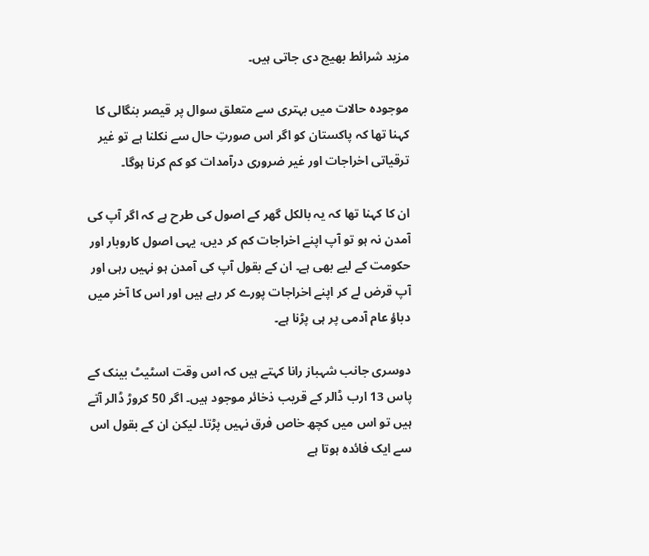مزید شرائط بھیج دی جاتی ہیں۔

موجودہ حالات میں بہتری سے متعلق سوال پر قیصر بنگالی کا کہنا تھا کہ پاکستان کو اگر اس صورتِ حال سے نکلنا ہے تو غیر ترقیاتی اخراجات اور غیر ضروری درآمدات کو کم کرنا ہوگا۔

ان کا کہنا تھا کہ یہ بالکل گھر کے اصول کی طرح ہے کہ اگر آپ کی آمدن نہ ہو تو آپ اپنے اخراجات کم کر دیں، یہی اصول کاروبار اور حکومت کے لیے بھی ہے۔ ان کے بقول آپ کی آمدن ہو نہیں رہی اور آپ قرض لے کر اپنے اخراجات پورے کر رہے ہیں اور اس کا آخر میں دباؤ عام آدمی پر ہی پڑنا ہے۔

دوسری جانب شہباز رانا کہتے ہیں کہ اس وقت اسٹیٹ بینک کے پاس 13 ارب ڈالر کے قریب ذخائر موجود ہیں۔ اگر 50 کروڑ ڈالر آتے ہیں تو اس میں کچھ خاص فرق نہیں پڑتا۔ لیکن ان کے بقول اس سے ایک فائدہ ہوتا ہے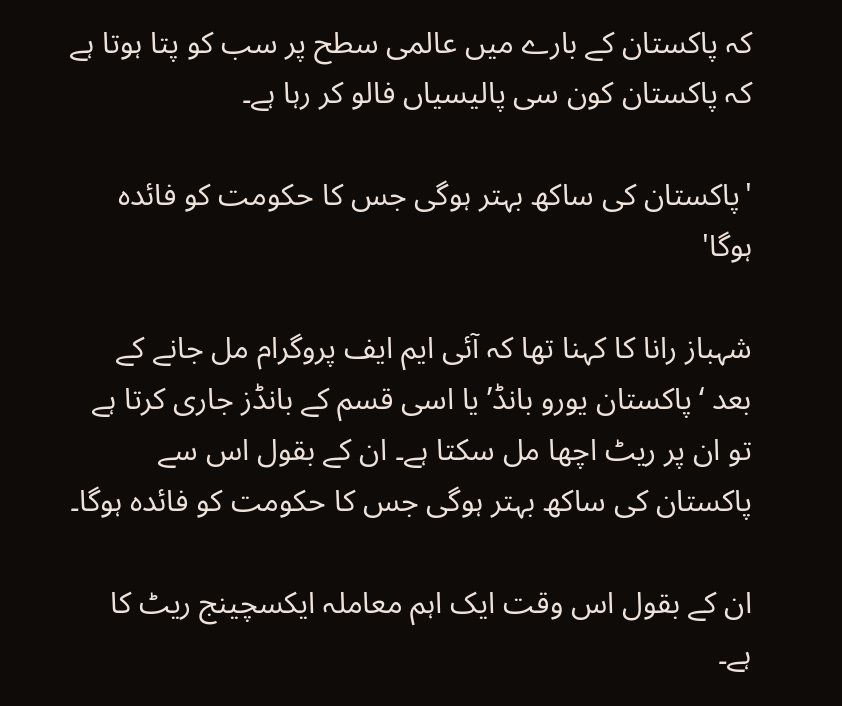کہ پاکستان کے بارے میں عالمی سطح پر سب کو پتا ہوتا ہے کہ پاکستان کون سی پالیسیاں فالو کر رہا ہے۔

'پاکستان کی ساکھ بہتر ہوگی جس کا حکومت کو فائدہ ہوگا'

شہباز رانا کا کہنا تھا کہ آئی ایم ایف پروگرام مل جانے کے بعد ‘پاکستان یورو بانڈ’ یا اسی قسم کے بانڈز جاری کرتا ہے تو ان پر ریٹ اچھا مل سکتا ہے۔ ان کے بقول اس سے پاکستان کی ساکھ بہتر ہوگی جس کا حکومت کو فائدہ ہوگا۔

ان کے بقول اس وقت ایک اہم معاملہ ایکسچینج ریٹ کا ہے۔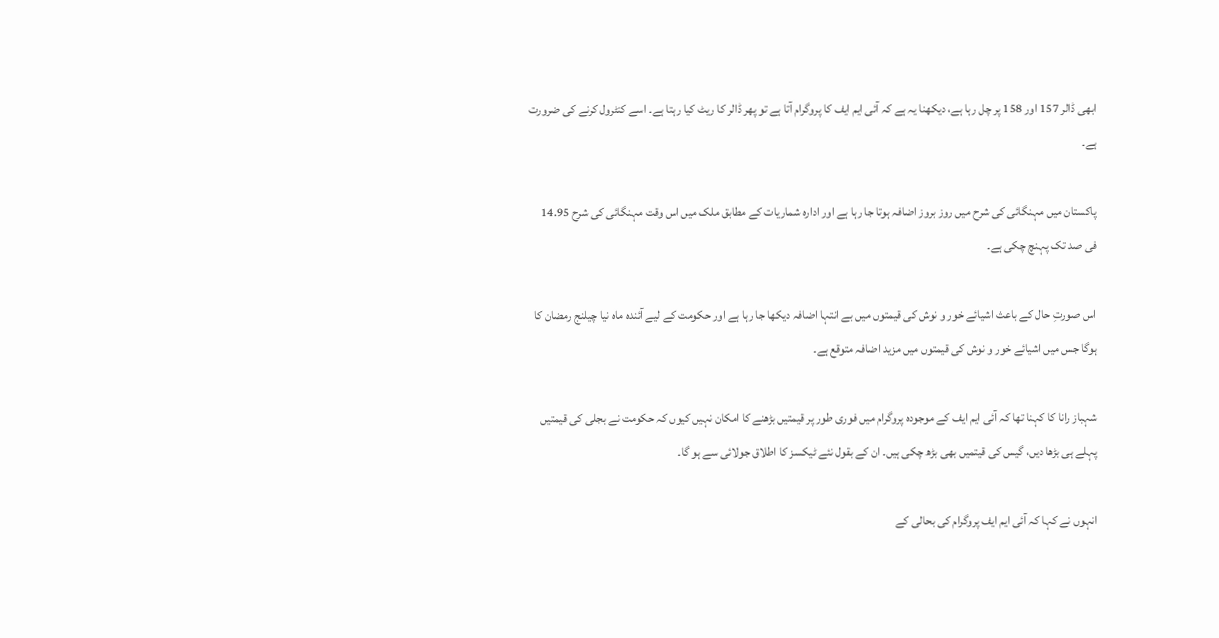ابھی ڈالر 157 اور 158 پر چل رہا ہے، دیکھنا یہ ہے کہ آئی ایم ایف کا پروگرام آتا ہے تو پھر ڈالر کا ریٹ کیا رہتا ہے۔ اسے کنٹرول کرنے کی ضرورت ہے۔

پاکستان میں مہنگائی کی شرح میں روز بروز اضافہ ہوتا جا رہا ہے اور ادارہ شماریات کے مطابق ملک میں اس وقت مہنگائی کی شرح 14.95 فی صد تک پہنچ چکی ہے۔

اس صورتِ حال کے باعث اشیائے خور و نوش کی قیمتوں میں بے انتہا اضافہ دیکھا جا رہا ہے اور حکومت کے لیے آئندہ ماہ نیا چیلنج رمضان کا ہوگا جس میں اشیائے خور و نوش کی قیمتوں میں مزید اضافہ متوقع ہے۔

شہباز رانا کا کہنا تھا کہ آئی ایم ایف کے موجودہ پروگرام میں فوری طور پر قیمتیں بڑھنے کا امکان نہیں کیوں کہ حکومت نے بجلی کی قیمتیں پہلے ہی بڑھا دیں، گیس کی قیتمیں بھی بڑھ چکی ہیں۔ ان کے بقول نئے ٹیکسز کا اطلاق جولائی سے ہو گا۔

انہوں نے کہا کہ آئی ایم ایف پروگرام کی بحالی کے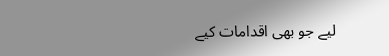لیے جو بھی اقدامات کیے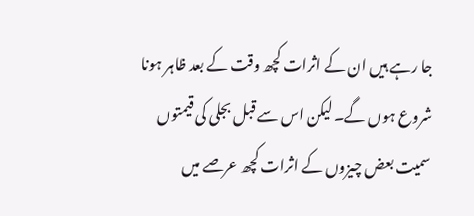جا رہے ہیں ان کے اثرات کچھ وقت کے بعد ظاہر ہونا شروع ہوں گے۔ لیکن اس سے قبل بجلی کی قیمتوں سمیت بعض چیزوں کے اثرات کچھ عرصے میں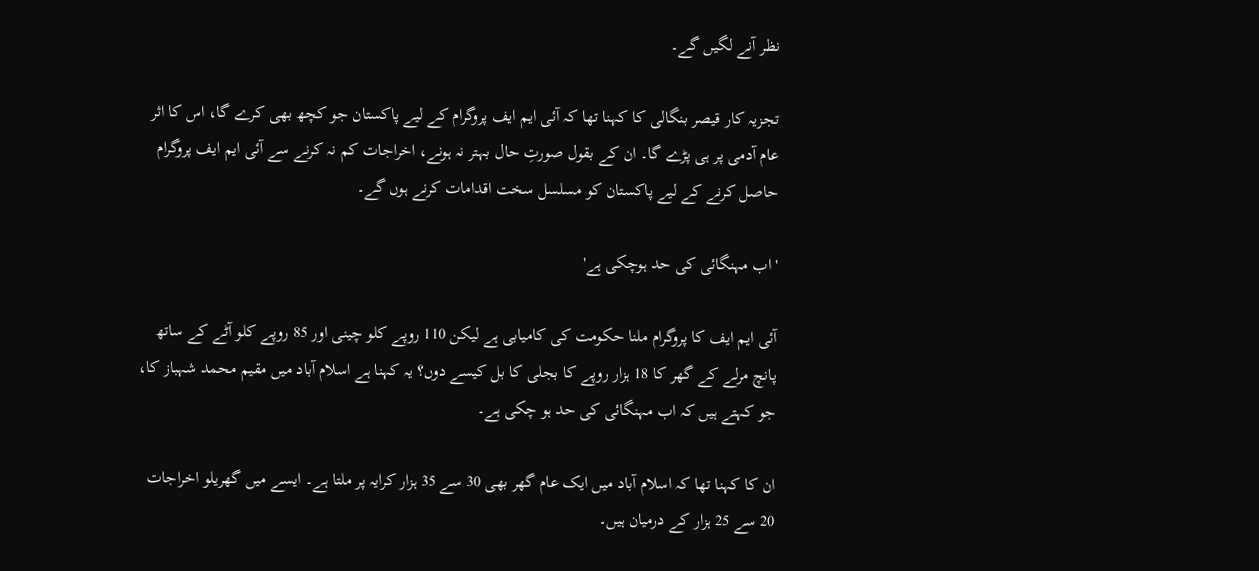نظر آنے لگیں گے۔

تجزیہ کار قیصر بنگالی کا کہنا تھا کہ آئی ایم ایف پروگرام کے لیے پاکستان جو کچھ بھی کرے گا، اس کا اثر عام آدمی پر ہی پڑے گا۔ ان کے بقول صورتِ حال بہتر نہ ہونے، اخراجات کم نہ کرنے سے آئی ایم ایف پروگرام حاصل کرنے کے لیے پاکستان کو مسلسل سخت اقدامات کرنے ہوں گے۔

'اب مہنگائی کی حد ہوچکی ہے'

آئی ایم ایف کا پروگرام ملنا حکومت کی کامیابی ہے لیکن 110 روپے کلو چینی اور 85 روپے کلو آٹے کے ساتھ پانچ مرلے کے گھر کا 18 ہزار روپے کا بجلی کا بل کیسے دوں؟ یہ کہنا ہے اسلام آباد میں مقیم محمد شہباز کا، جو کہتے ہیں کہ اب مہنگائی کی حد ہو چکی ہے۔

ان کا کہنا تھا کہ اسلام آباد میں ایک عام گھر بھی 30 سے 35 ہزار کرایہ پر ملتا ہے۔ ایسے میں گھریلو اخراجات 20 سے 25 ہزار کے درمیان ہیں۔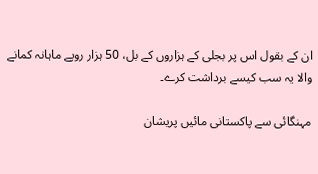ان کے بقول اس پر بجلی کے ہزاروں کے بل، 50 ہزار روپے ماہانہ کمانے والا یہ سب کیسے برداشت کرے۔

مہنگائی سے پاکستانی مائیں پریشان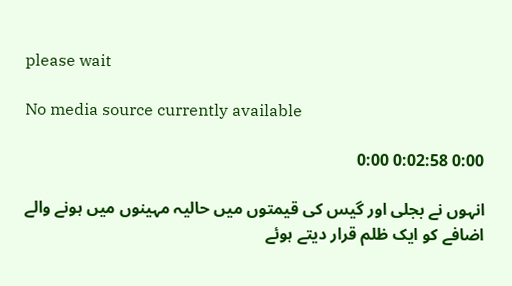please wait

No media source currently available

0:00 0:02:58 0:00

انہوں نے بجلی اور گیس کی قیمتوں میں حالیہ مہینوں میں ہونے والے اضافے کو ایک ظلم قرار دیتے ہوئے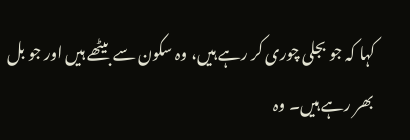کہا کہ جو بجلی چوری کر رہے ہیں، وہ سکون سے بیٹھے ہیں اور جو بل بھر رہے ہیں۔ وہ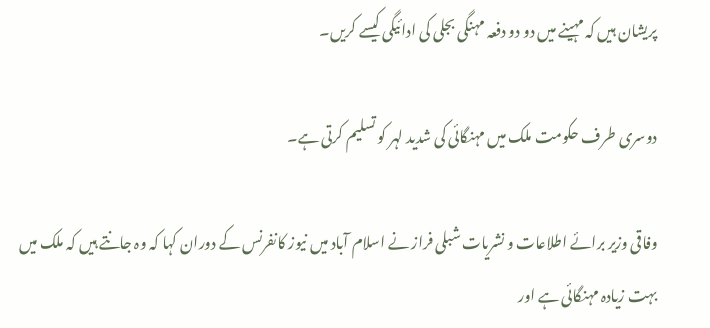پریشان ہیں کہ مہینے میں دو دو دفعہ مہنگی بجلی کی ادائیگی کیسے کریں۔

دوسری طرف حکومت ملک میں مہنگائی کی شدید لہر کو تسلیم کرتی ہے۔

وفاقی وزیر برائے اطلاعات و نشریات شبلی فراز نے اسلام آباد میں نیوز کانفرنس کے دوران کہا کہ وہ جانتے ہیں کہ ملک میں بہت زیادہ مہنگائی ہے اور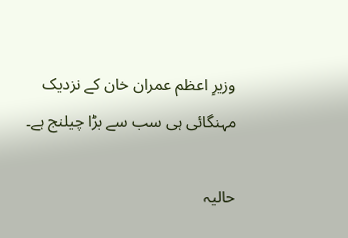وزیرِ اعظم عمران خان کے نزدیک مہنگائی ہی سب سے بڑا چیلنج ہے۔

حالیہ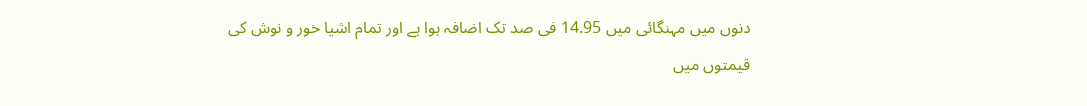دنوں میں مہنگائی میں 14.95 فی صد تک اضافہ ہوا ہے اور تمام اشیا خور و نوش کی قیمتوں میں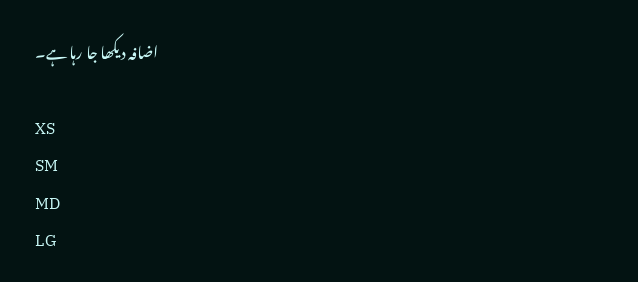اضافہ دیکھا جا رہا ہے۔

XS
SM
MD
LG